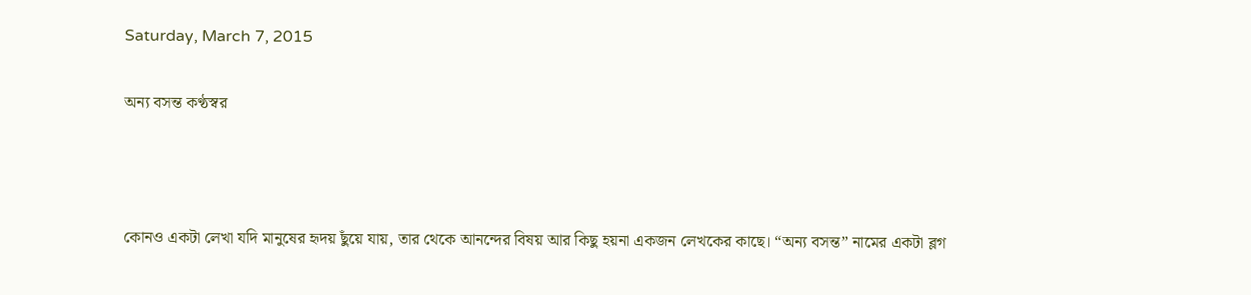Saturday, March 7, 2015

অন্য বসন্ত কণ্ঠস্বর



কোনও একটা লেখা যদি মানুষের হৃদয় ছুঁয়ে যায়, তার থেকে আনন্দের বিষয় আর কিছু হয়না একজন লেখকের কাছে। “অন্য বসন্ত” নামের একটা ব্লগ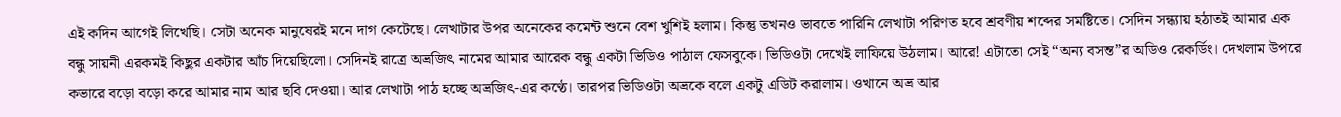এই কদিন আগেই লিখেছি। সেটা অনেক মানুষেরই মনে দাগ কেটেছে। লেখাটার উপর অনেকের কমেন্ট শুনে বেশ খুশিই হলাম। কিন্তু তখনও ভাবতে পারিনি লেখাটা পরিণত হবে শ্রবণীয় শব্দের সমষ্টিতে। সেদিন সন্ধ্যায় হঠাতই আমার এক বন্ধু সায়নী এরকমই কিছুর একটার আঁচ দিয়েছিলো। সেদিনই রাত্রে অভ্রজিৎ নামের আমার আরেক বন্ধু একটা ভিডিও পাঠাল ফেসবুকে। ভিডিওটা দেখেই লাফিয়ে উঠলাম। আরে! এটাতো সেই “অন্য বসন্ত”র অডিও রেকর্ডিং। দেখলাম উপরে কভারে বড়ো বড়ো করে আমার নাম আর ছবি দেওয়া। আর লেখাটা পাঠ হচ্ছে অভ্রজিৎ-এর কণ্ঠে। তারপর ভিডিওটা অভ্রকে বলে একটু এডিট করালাম। ওখানে অভ্র আর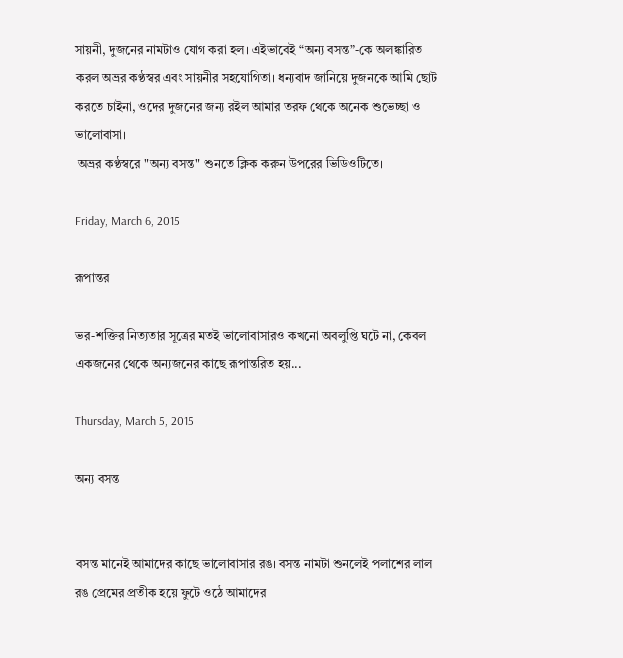সায়নী, দুজনের নামটাও যোগ করা হল। এইভাবেই “অন্য বসন্ত”-কে অলঙ্কারিত করল অভ্রর কণ্ঠস্বর এবং সায়নীর সহযোগিতা। ধন্যবাদ জানিয়ে দুজনকে আমি ছোট করতে চাইনা, ওদের দুজনের জন্য রইল আমার তরফ থেকে অনেক শুভেচ্ছা ও ভালোবাসা।
 অভ্রর কণ্ঠস্বরে "অন্য বসন্ত" শুনতে ক্লিক করুন উপরের ভিডিওটিতে।

Friday, March 6, 2015

রূপান্তর

ভর-শক্তির নিত্যতার সূত্রের মতই ভালোবাসারও কখনো অবলুপ্তি ঘটে না, কেবল একজনের থেকে অন্যজনের কাছে রূপান্তরিত হয়...

Thursday, March 5, 2015

অন্য বসন্ত


বসন্ত মানেই আমাদের কাছে ভালোবাসার রঙ। বসন্ত নামটা শুনলেই পলাশের লাল রঙ প্রেমের প্রতীক হয়ে ফুটে ওঠে আমাদের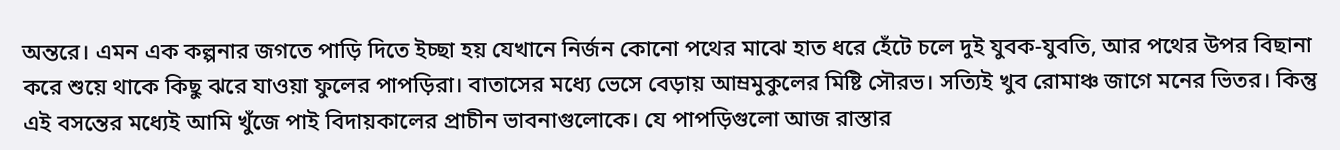অন্তরে। এমন এক কল্পনার জগতে পাড়ি দিতে ইচ্ছা হয় যেখানে নির্জন কোনো পথের মাঝে হাত ধরে হেঁটে চলে দুই যুবক-যুবতি, আর পথের উপর বিছানা করে শুয়ে থাকে কিছু ঝরে যাওয়া ফুলের পাপড়িরা। বাতাসের মধ্যে ভেসে বেড়ায় আম্রমুকুলের মিষ্টি সৌরভ। সত্যিই খুব রোমাঞ্চ জাগে মনের ভিতর। কিন্তু এই বসন্তের মধ্যেই আমি খুঁজে পাই বিদায়কালের প্রাচীন ভাবনাগুলোকে। যে পাপড়িগুলো আজ রাস্তার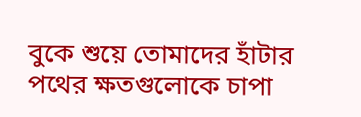বুকে শুয়ে তোমাদের হাঁটার পথের ক্ষতগুলোকে চাপা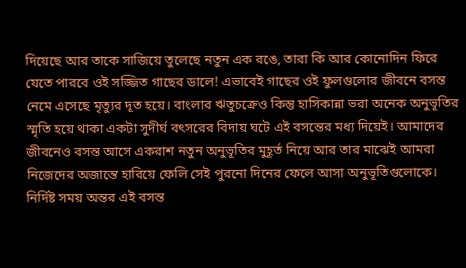দিয়েছে আর তাকে সাজিয়ে তুলেছে নতুন এক রঙে, তারা কি আর কোনোদিন ফিরে যেতে পারবে ওই সজ্জিত গাছের ডালে! এভাবেই গাছের ওই ফুলগুলোর জীবনে বসন্ত নেমে এসেছে মৃত্যুর দূত হয়ে। বাংলার ঋতুচক্রেও কিন্তু হাসিকান্না ভরা অনেক অনুভূতির স্মৃতি হয়ে থাকা একটা সুদীর্ঘ বৎসরের বিদায় ঘটে এই বসন্তের মধ্য দিয়েই। আমাদের জীবনেও বসন্ত আসে একরাশ নতুন অনুভূতির মুহূর্ত নিয়ে আর তার মাঝেই আমরা নিজেদের অজান্তে হারিয়ে ফেলি সেই পুরনো দিনের ফেলে আসা অনুভূতিগুলোকে। নির্দিষ্ট সময় অন্তর এই বসন্ত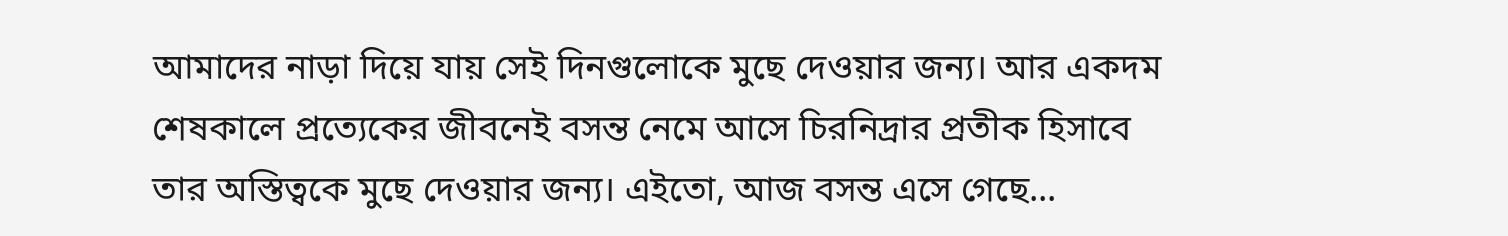আমাদের নাড়া দিয়ে যায় সেই দিনগুলোকে মুছে দেওয়ার জন্য। আর একদম শেষকালে প্রত্যেকের জীবনেই বসন্ত নেমে আসে চিরনিদ্রার প্রতীক হিসাবে তার অস্তিত্বকে মুছে দেওয়ার জন্য। এইতো, আজ বসন্ত এসে গেছে...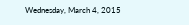Wednesday, March 4, 2015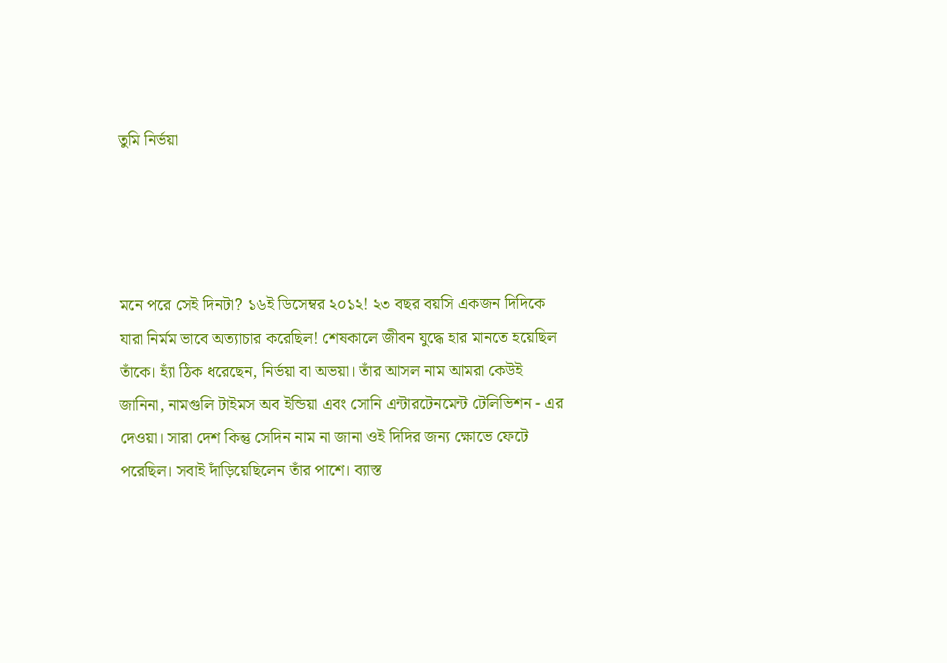তুমি নির্ভয়া




মনে পরে সেই দিনটা? ১৬ই ডিসেম্বর ২০১২! ২৩ বছর বয়সি একজন দিদিকে যারা নির্মম ভাবে অত্যাচার করেছিল! শেষকালে জীবন যুদ্ধে হার মানতে হয়েছিল তাঁকে। হ্যাঁ ঠিক ধরেছেন, নির্ভয়া বা অভয়া। তাঁর আসল নাম আমরা কেউই জানিনা, নামগুলি টাইমস অব ইন্ডিয়া এবং সোনি এন্টারটেনমেন্ট টেলিভিশন - এর দেওয়া। সারা দেশ কিন্তু সেদিন নাম না জানা ওই দিদির জন্য ক্ষোভে ফেটে পরেছিল। সবাই দাঁড়িয়েছিলেন তাঁর পাশে। ব্যাস্ত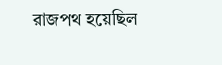রাজপথ হয়েছিল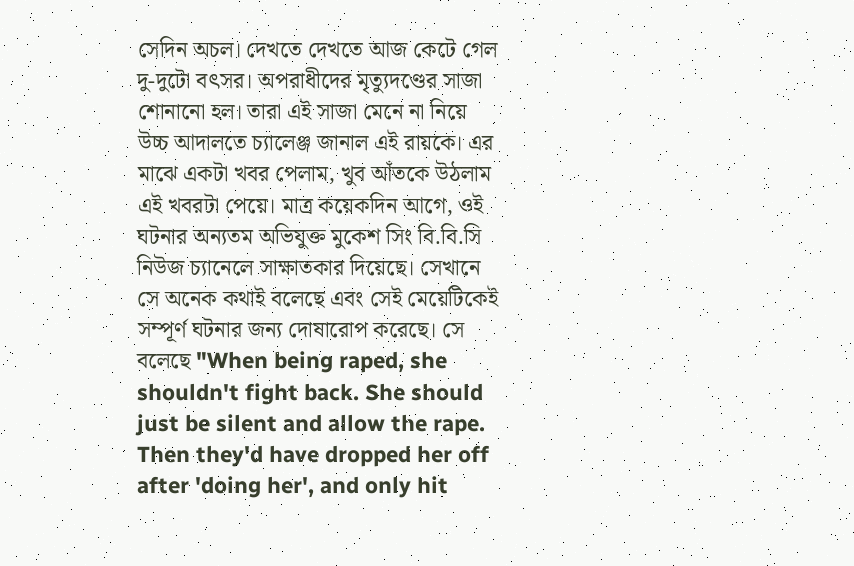সেদিন অচল। দেখতে দেখতে আজ কেটে গেল দু-দুটো বৎসর। অপরাধীদের মৃত্যুদণ্ডের সাজা শোনানো হল। তারা এই সাজা মেনে না নিয়ে উচ্চ আদালতে চ্যালেঞ্জ জানাল এই রায়কে। এর মাঝে একটা খবর পেলাম, খুব আঁতকে উঠলাম এই খবরটা পেয়ে। মাত্র কয়েকদিন আগে, ওই ঘটনার অন্যতম অভিযুক্ত মুকেশ সিং বি.বি.সি নিউজ চ্যানেলে সাক্ষাতকার দিয়েছে। সেখানে সে অনেক কথাই বলেছে এবং সেই মেয়েটিকেই সম্পূর্ণ ঘটনার জন্য দোষারোপ করেছে। সে বলেছে "When being raped, she shouldn't fight back. She should just be silent and allow the rape. Then they'd have dropped her off after 'doing her', and only hit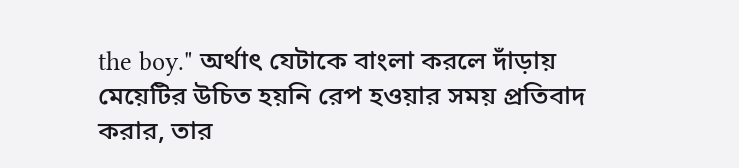the boy." অর্থাৎ যেটাকে বাংলা করলে দাঁড়ায় মেয়েটির উচিত হয়নি রেপ হওয়ার সময় প্রতিবাদ করার, তার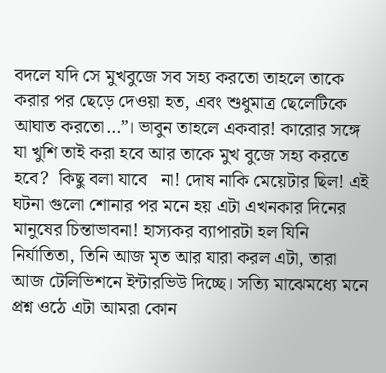বদলে যদি সে মুখবুজে সব সহ্য করতো তাহলে তাকে করার পর ছেড়ে দেওয়া হত, এবং শুধুমাত্র ছেলেটিকে আঘাত করতো…”। ভাবুন তাহলে একবার! কারোর সঙ্গে যা খুশি তাই করা হবে আর তাকে মুখ বুজে সহ্য করতে হবে?  কিছু বলা যাবে   না! দোষ নাকি মেয়েটার ছিল! এই ঘটনা গুলো শোনার পর মনে হয় এটা এখনকার দিনের মানুষের চিন্তাভাবনা! হাস্যকর ব্যাপারটা হল যিনি নির্যাতিতা, তিনি আজ মৃত আর যারা করল এটা, তারা আজ টেলিভিশনে ইন্টারভিউ দিচ্ছে। সত্যি মাঝেমধ্যে মনে প্রশ্ন ওঠে এটা আমরা কোন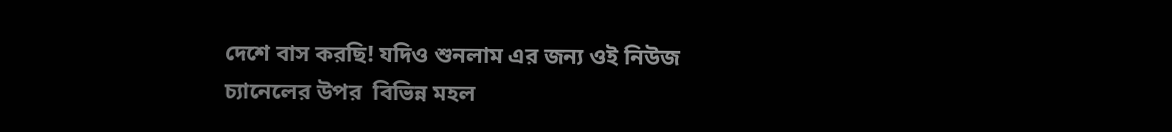দেশে বাস করছি! যদিও শুনলাম এর জন্য ওই নিউজ চ্যানেলের উপর  বিভিন্ন মহল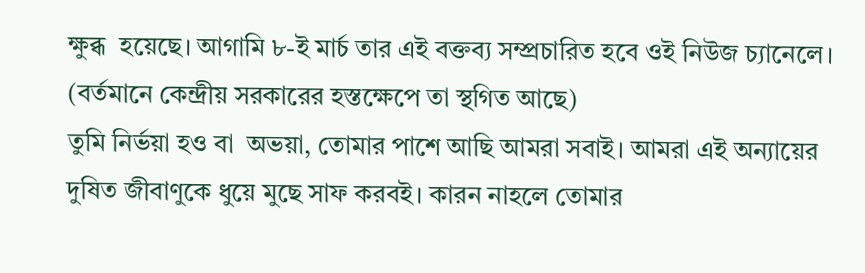ক্ষুব্ধ  হয়েছে। আগামি ৮-ই মার্চ তার এই বক্তব্য সম্প্রচারিত হবে ওই নিউজ চ্যানেলে। (বর্তমানে কেন্দ্রীয় সরকারের হস্তক্ষেপে তা স্থগিত আছে)
তুমি নির্ভয়া হও বা  অভয়া, তোমার পাশে আছি আমরা সবাই। আমরা এই অন্যায়ের দুষিত জীবাণুকে ধুয়ে মুছে সাফ করবই। কারন নাহলে তোমার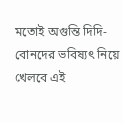মতোই অগুন্তি দিদি-বোনদের ভবিষ্যৎ নিয়ে খেলবে এই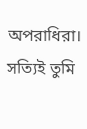অপরাধিরা। সত্যিই তুমি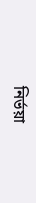নির্ভয়া